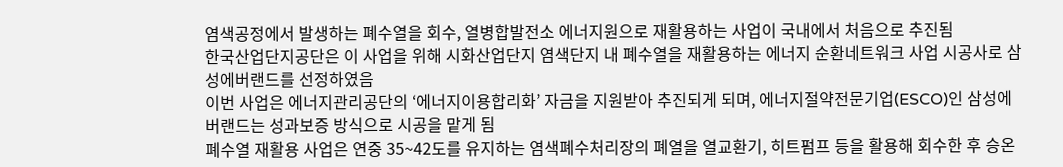염색공정에서 발생하는 폐수열을 회수, 열병합발전소 에너지원으로 재활용하는 사업이 국내에서 처음으로 추진됨
한국산업단지공단은 이 사업을 위해 시화산업단지 염색단지 내 폐수열을 재활용하는 에너지 순환네트워크 사업 시공사로 삼성에버랜드를 선정하였음
이번 사업은 에너지관리공단의 ‘에너지이용합리화’ 자금을 지원받아 추진되게 되며, 에너지절약전문기업(ESCO)인 삼성에버랜드는 성과보증 방식으로 시공을 맡게 됨
폐수열 재활용 사업은 연중 35~42도를 유지하는 염색폐수처리장의 폐열을 열교환기, 히트펌프 등을 활용해 회수한 후 승온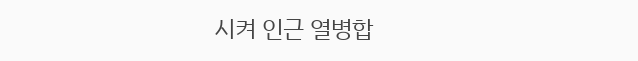시켜 인근 열병합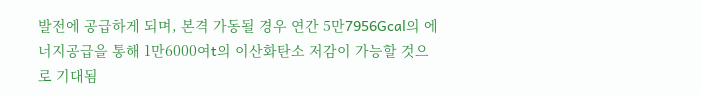발전에 공급하게 되며, 본격 가동될 경우 연간 5만7956Gcal의 에너지공급을 통해 1만6000여t의 이산화탄소 저감이 가능할 것으로 기대됨